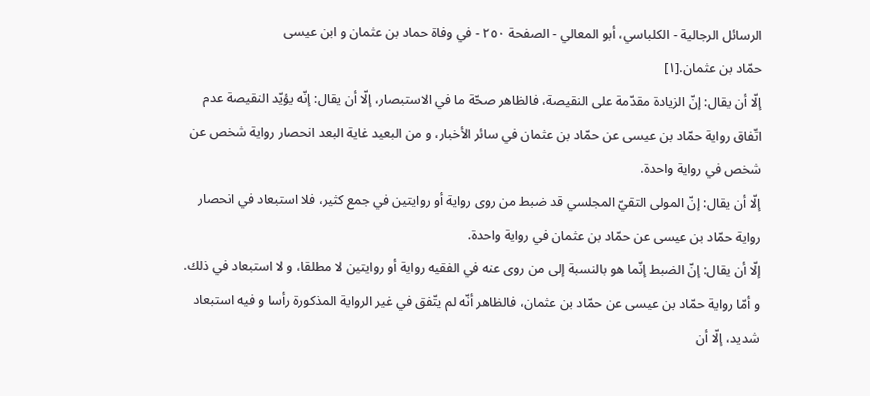الرسائل الرجالية - الكلباسي، أبو المعالي - الصفحة ٢٥٠ - في وفاة حماد بن عثمان و ابن عيسى
حمّاد بن عثمان.[١]
إلّا أن يقال: إنّ الزيادة مقدّمة على النقيصة، فالظاهر صحّة ما في الاستبصار، إلّا أن يقال: إنّه يؤيّد النقيصة عدم اتّفاق رواية حمّاد بن عيسى عن حمّاد بن عثمان في سائر الأخبار، و من البعيد غاية البعد انحصار رواية شخص عن شخص في رواية واحدة.
إلّا أن يقال: إنّ المولى التقيّ المجلسي قد ضبط من روى رواية أو روايتين في جمع كثير، فلا استبعاد في انحصار رواية حمّاد بن عيسى عن حمّاد بن عثمان في رواية واحدة.
إلّا أن يقال: إنّ الضبط إنّما هو بالنسبة إلى من روى عنه في الفقيه رواية أو روايتين لا مطلقا، و لا استبعاد في ذلك. و أمّا رواية حمّاد بن عيسى عن حمّاد بن عثمان، فالظاهر أنّه لم يتّفق في غير الرواية المذكورة رأسا و فيه استبعاد شديد، إلّا أن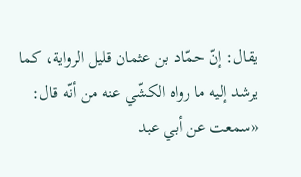يقال: إنّ حمّاد بن عثمان قليل الرواية، كما يرشد إليه ما رواه الكشّي عنه من أنّه قال: «سمعت عن أبي عبد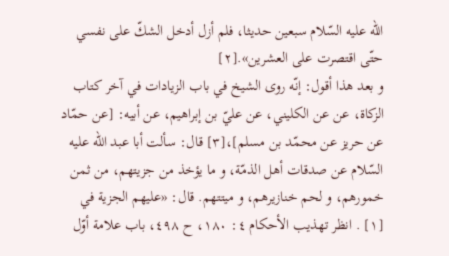اللّه عليه السّلام سبعين حديثا، فلم أزل أدخل الشكّ على نفسي حتّى اقتصرت على العشرين».[٢]
و بعد هذا أقول: إنّه روى الشيخ في باب الزيادات في آخر كتاب الزكاة، عن عن الكليني، عن عليّ بن إبراهيم، عن أبيه: [عن حمّاد عن حريز عن محمّد بن مسلم]،[٣] قال: سألت أبا عبد اللّه عليه السّلام عن صدقات أهل الذمّة، و ما يؤخذ من جزيتهم، من ثمن خمورهم، و لحم خنازيرهم، و ميتتهم. قال: «عليهم الجزية في
[١] . انظر تهذيب الأحكام ٤: ١٨٠، ح ٤٩٨، باب علامة أوّل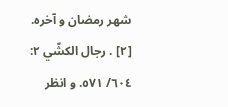شهر رمضان و آخره.
[٢] . رجال الكشّي ٢: ٦٠٤/ ٥٧١. و انظر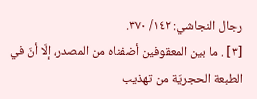رجال النجاشي: ١٤٢/ ٣٧٠.
[٣] . ما بين المعقوفين أضفناه من المصدر، إلّا أنّ في الطبعة الحجريّة من تهذيب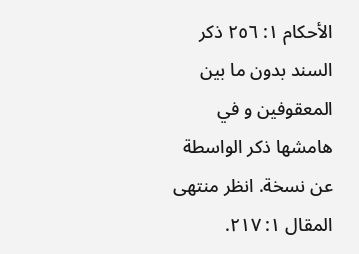الأحكام ١: ٢٥٦ ذكر السند بدون ما بين المعقوفين و في هامشها ذكر الواسطة عن نسخة. انظر منتهى المقال ١: ٢١٧.